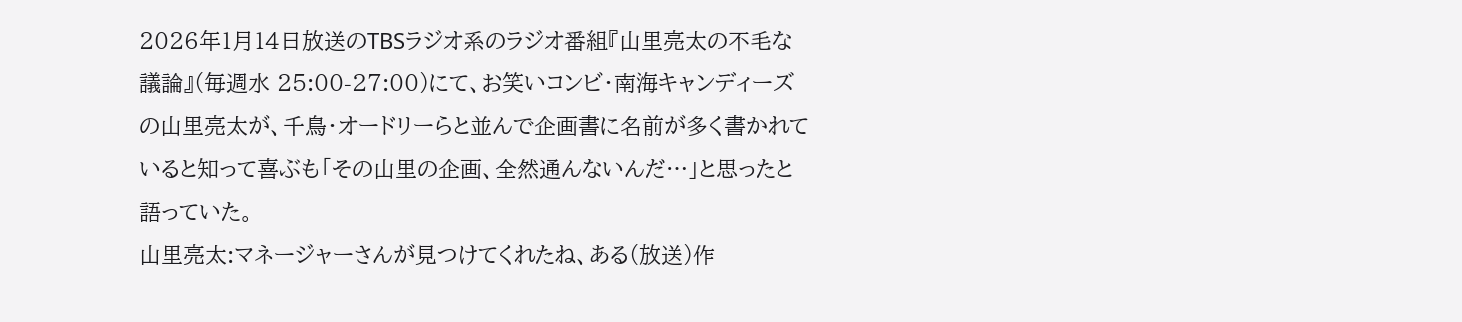2026年1月14日放送のTBSラジオ系のラジオ番組『山里亮太の不毛な議論』(毎週水 25:00-27:00)にて、お笑いコンビ・南海キャンディーズの山里亮太が、千鳥・オードリーらと並んで企画書に名前が多く書かれていると知って喜ぶも「その山里の企画、全然通んないんだ…」と思ったと語っていた。
山里亮太:マネージャーさんが見つけてくれたね、ある(放送)作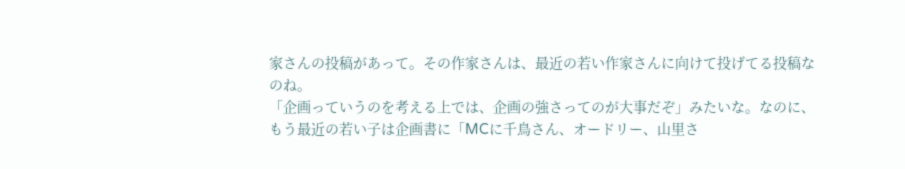家さんの投稿があって。その作家さんは、最近の若い作家さんに向けて投げてる投稿なのね。
「企画っていうのを考える上では、企画の強さってのが大事だぞ」みたいな。なのに、もう最近の若い子は企画書に「MCに千鳥さん、オードリー、山里さ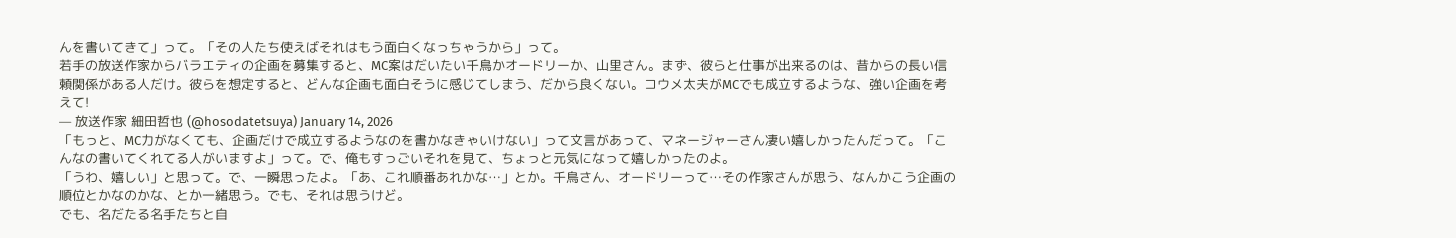んを書いてきて」って。「その人たち使えばそれはもう面白くなっちゃうから」って。
若手の放送作家からバラエティの企画を募集すると、MC案はだいたい千鳥かオードリーか、山里さん。まず、彼らと仕事が出来るのは、昔からの長い信頼関係がある人だけ。彼らを想定すると、どんな企画も面白そうに感じてしまう、だから良くない。コウメ太夫がMCでも成立するような、強い企画を考えて!
— 放送作家 細田哲也 (@hosodatetsuya) January 14, 2026
「もっと、MC力がなくても、企画だけで成立するようなのを書かなきゃいけない」って文言があって、マネージャーさん凄い嬉しかったんだって。「こんなの書いてくれてる人がいますよ」って。で、俺もすっごいそれを見て、ちょっと元気になって嬉しかったのよ。
「うわ、嬉しい」と思って。で、一瞬思ったよ。「あ、これ順番あれかな…」とか。千鳥さん、オードリーって…その作家さんが思う、なんかこう企画の順位とかなのかな、とか一緒思う。でも、それは思うけど。
でも、名だたる名手たちと自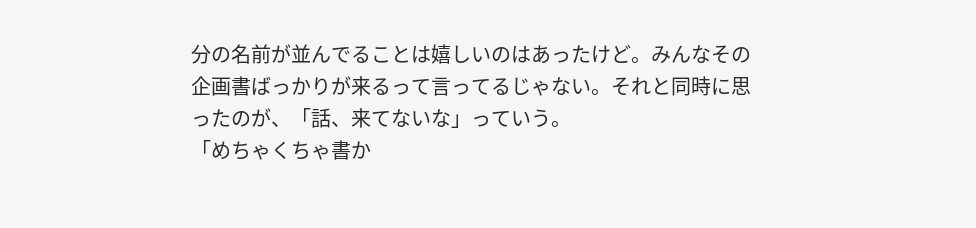分の名前が並んでることは嬉しいのはあったけど。みんなその企画書ばっかりが来るって言ってるじゃない。それと同時に思ったのが、「話、来てないな」っていう。
「めちゃくちゃ書か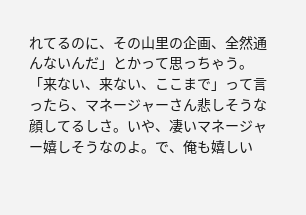れてるのに、その山里の企画、全然通んないんだ」とかって思っちゃう。「来ない、来ない、ここまで」って言ったら、マネージャーさん悲しそうな顔してるしさ。いや、凄いマネージャー嬉しそうなのよ。で、俺も嬉しい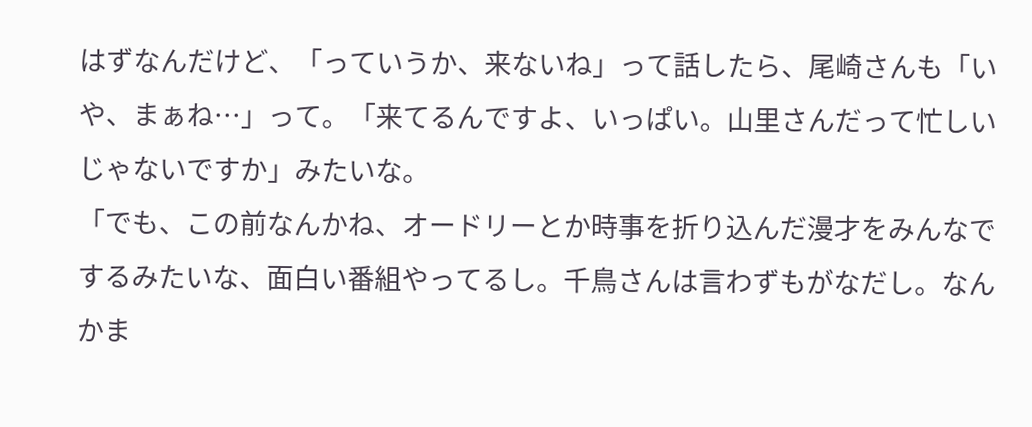はずなんだけど、「っていうか、来ないね」って話したら、尾崎さんも「いや、まぁね…」って。「来てるんですよ、いっぱい。山里さんだって忙しいじゃないですか」みたいな。
「でも、この前なんかね、オードリーとか時事を折り込んだ漫才をみんなでするみたいな、面白い番組やってるし。千鳥さんは言わずもがなだし。なんかま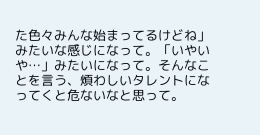た色々みんな始まってるけどね」みたいな感じになって。「いやいや…」みたいになって。そんなことを言う、煩わしいタレントになってくと危ないなと思って。